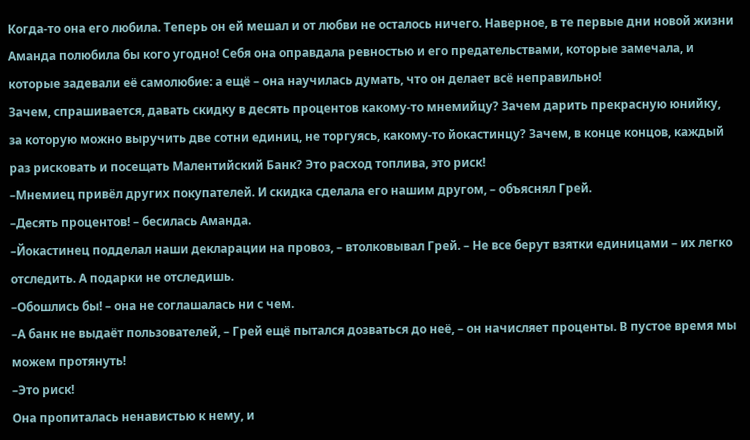Когда-то она его любила. Теперь он ей мешал и от любви не осталось ничего. Наверное, в те первые дни новой жизни Аманда полюбила бы кого угодно! Себя она оправдала ревностью и его предательствами, которые замечала, и которые задевали её самолюбие: а ещё – она научилась думать, что он делает всё неправильно!
Зачем, спрашивается, давать скидку в десять процентов какому-то мнемийцу? Зачем дарить прекрасную юнийку, за которую можно выручить две сотни единиц, не торгуясь, какому-то йокастинцу? Зачем, в конце концов, каждый раз рисковать и посещать Малентийский Банк? Это расход топлива, это риск!
–Мнемиец привёл других покупателей. И скидка сделала его нашим другом, – объяснял Грей.
–Десять процентов! – бесилась Аманда.
–Йокастинец подделал наши декларации на провоз, – втолковывал Грей. – Не все берут взятки единицами – их легко отследить. А подарки не отследишь.
–Обошлись бы! – она не соглашалась ни с чем.
–А банк не выдаёт пользователей, – Грей ещё пытался дозваться до неё, – он начисляет проценты. В пустое время мы можем протянуть!
–Это риск!
Она пропиталась ненавистью к нему, и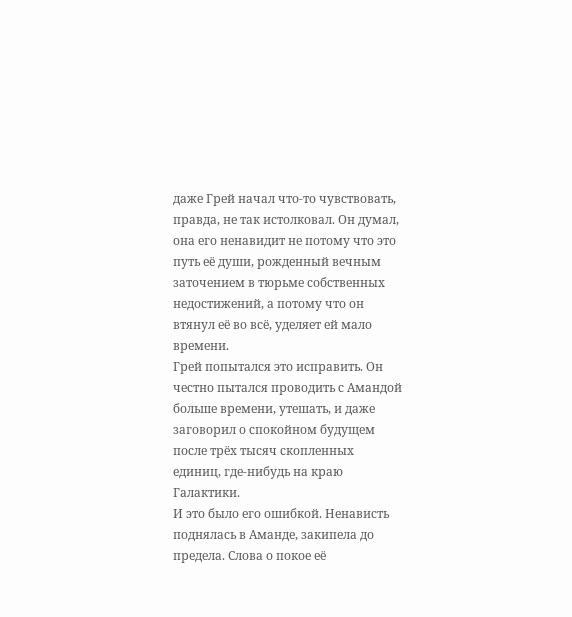даже Грей начал что-то чувствовать, правда, не так истолковал. Он думал, она его ненавидит не потому что это путь её души, рожденный вечным заточением в тюрьме собственных недостижений, а потому что он втянул её во всё, уделяет ей мало времени.
Грей попытался это исправить. Он честно пытался проводить с Амандой больше времени, утешать, и даже заговорил о спокойном будущем после трёх тысяч скопленных единиц, где-нибудь на краю Галактики.
И это было его ошибкой. Ненависть поднялась в Аманде, закипела до предела. Слова о покое её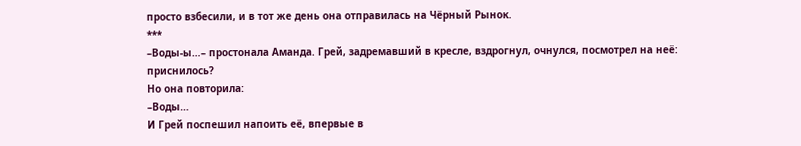просто взбесили, и в тот же день она отправилась на Чёрный Рынок.
***
–Воды-ы…– простонала Аманда. Грей, задремавший в кресле, вздрогнул, очнулся, посмотрел на неё: приснилось?
Но она повторила:
–Воды…
И Грей поспешил напоить её, впервые в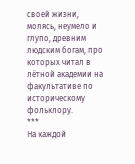своей жизни, молясь, неумело и глупо, древним людским богам, про которых читал в лётной академии на факультативе по историческому фольклору.
***
На каждой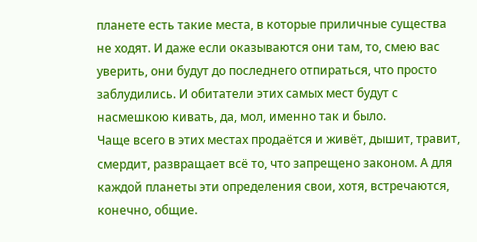планете есть такие места, в которые приличные существа не ходят. И даже если оказываются они там, то, смею вас уверить, они будут до последнего отпираться, что просто заблудились. И обитатели этих самых мест будут с насмешкою кивать, да, мол, именно так и было.
Чаще всего в этих местах продаётся и живёт, дышит, травит, смердит, развращает всё то, что запрещено законом. А для каждой планеты эти определения свои, хотя, встречаются, конечно, общие.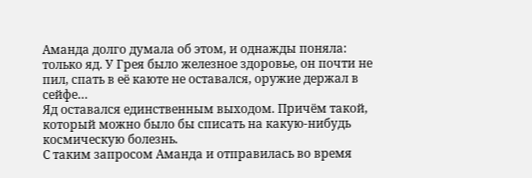Аманда долго думала об этом, и однажды поняла: только яд. У Грея было железное здоровье, он почти не пил, спать в её каюте не оставался, оружие держал в сейфе…
Яд оставался единственным выходом. Причём такой, который можно было бы списать на какую-нибудь космическую болезнь.
С таким запросом Аманда и отправилась во время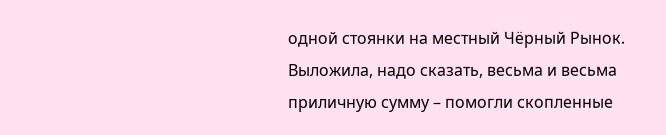одной стоянки на местный Чёрный Рынок. Выложила, надо сказать, весьма и весьма приличную сумму – помогли скопленные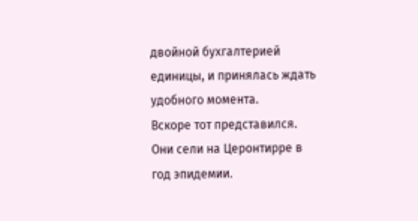двойной бухгалтерией единицы, и принялась ждать удобного момента.
Вскоре тот представился. Они сели на Церонтирре в год эпидемии.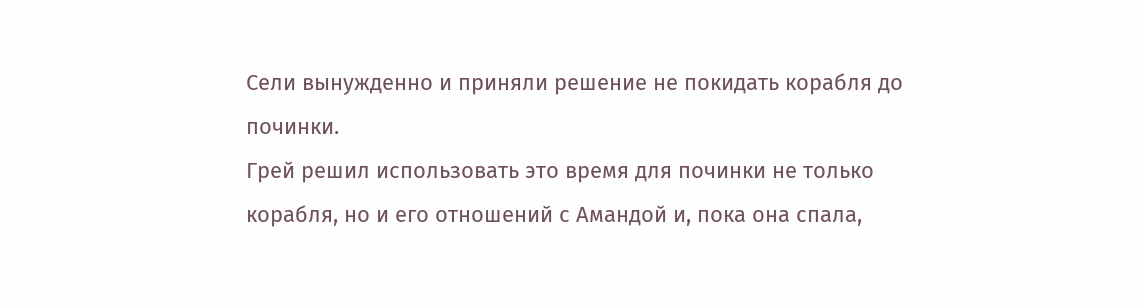Сели вынужденно и приняли решение не покидать корабля до починки.
Грей решил использовать это время для починки не только корабля, но и его отношений с Амандой и, пока она спала,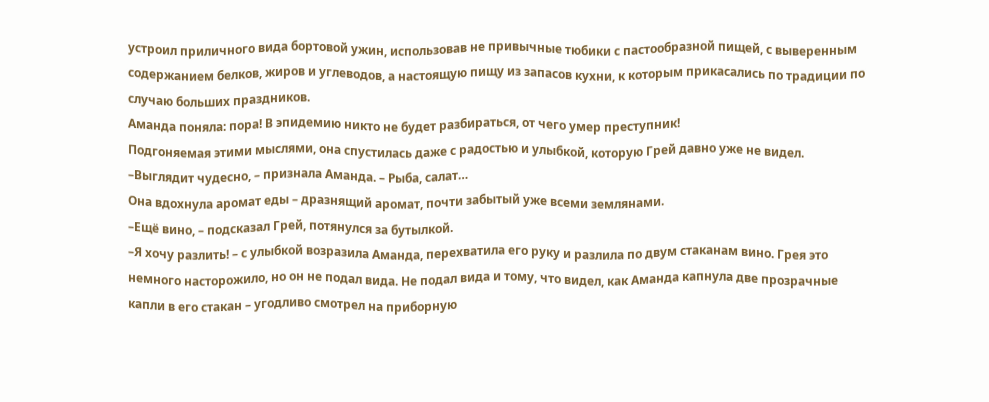устроил приличного вида бортовой ужин, использовав не привычные тюбики с пастообразной пищей, с выверенным содержанием белков, жиров и углеводов, а настоящую пищу из запасов кухни, к которым прикасались по традиции по случаю больших праздников.
Аманда поняла: пора! В эпидемию никто не будет разбираться, от чего умер преступник!
Подгоняемая этими мыслями, она спустилась даже с радостью и улыбкой, которую Грей давно уже не видел.
–Выглядит чудесно, – признала Аманда. – Рыба, салат…
Она вдохнула аромат еды – дразнящий аромат, почти забытый уже всеми землянами.
–Ещё вино, – подсказал Грей, потянулся за бутылкой.
–Я хочу разлить! – с улыбкой возразила Аманда, перехватила его руку и разлила по двум стаканам вино. Грея это немного насторожило, но он не подал вида. Не подал вида и тому, что видел, как Аманда капнула две прозрачные капли в его стакан – угодливо смотрел на приборную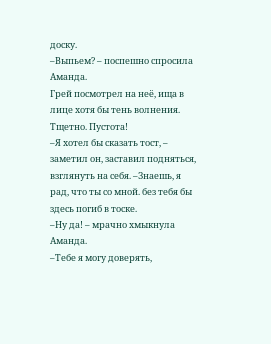доску.
–Выпьем? – поспешно спросила Аманда.
Грей посмотрел на неё, ища в лице хотя бы тень волнения. Тщетно. Пустота!
–Я хотел бы сказать тост, – заметил он, заставил подняться, взглянуть на себя. –Знаешь, я рад, что ты со мной. без тебя бы здесь погиб в тоске.
–Ну да! – мрачно хмыкнула Аманда.
–Тебе я могу доверять,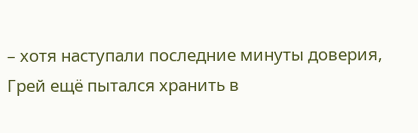– хотя наступали последние минуты доверия, Грей ещё пытался хранить в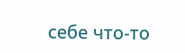себе что-то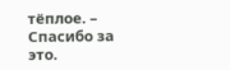тёплое. – Спасибо за это.